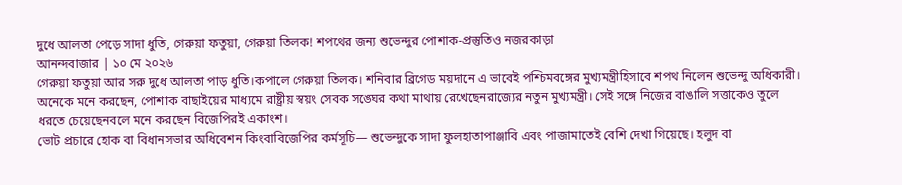দুধে আলতা পেড়ে সাদা ধুতি, গেরুয়া ফতুয়া, গেরুয়া তিলক! শপথের জন্য শুভেন্দুর পোশাক-প্রস্তুতিও নজরকাড়া
আনন্দবাজার | ১০ মে ২০২৬
গেরুয়া ফতুয়া আর সরু দুধে আলতা পাড় ধুতি।কপালে গেরুয়া তিলক। শনিবার ব্রিগেড ময়দানে এ ভাবেই পশ্চিমবঙ্গের মুখ্যমন্ত্রীহিসাবে শপথ নিলেন শুভেন্দু অধিকারী। অনেকে মনে করছেন, পোশাক বাছাইয়ের মাধ্যমে রাষ্ট্রীয় স্বয়ং সেবক সঙ্ঘের কথা মাথায় রেখেছেনরাজ্যের নতুন মুখ্যমন্ত্রী। সেই সঙ্গে নিজের বাঙালি সত্তাকেও তুলে ধরতে চেয়েছেনবলে মনে করছেন বিজেপিরই একাংশ।
ভোট প্রচারে হোক বা বিধানসভার অধিবেশন কিংবাবিজেপির কর্মসূচি— শুভেন্দুকে সাদা ফুলহাতাপাঞ্জাবি এবং পাজামাতেই বেশি দেখা গিয়েছে। হলুদ বা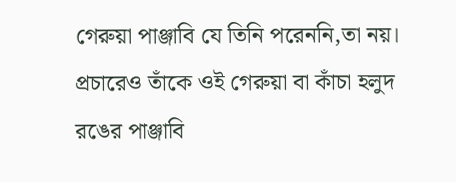গেরুয়া পাঞ্জাবি যে তিনি পরেননি,তা নয়। প্রচারেও তাঁকে ওই গেরুয়া বা কাঁচা হলুদ রঙের পাঞ্জাবি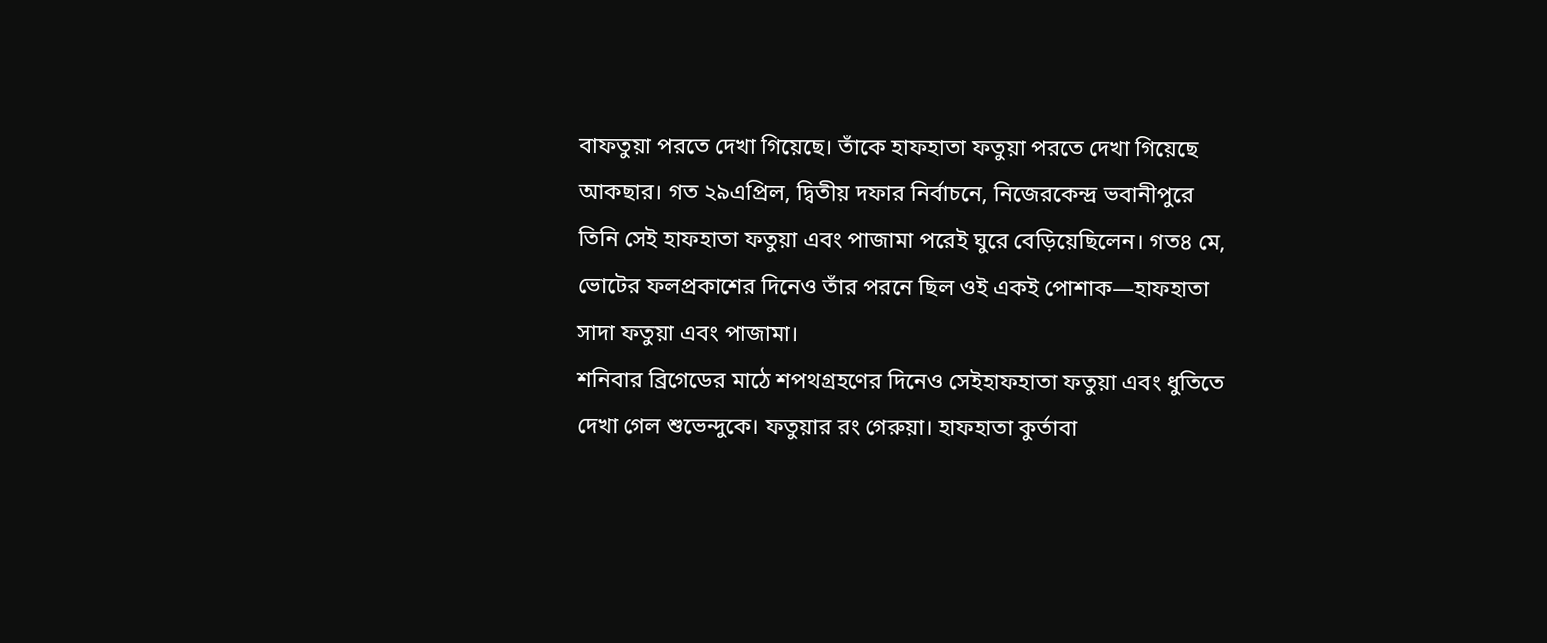বাফতুয়া পরতে দেখা গিয়েছে। তাঁকে হাফহাতা ফতুয়া পরতে দেখা গিয়েছে আকছার। গত ২৯এপ্রিল, দ্বিতীয় দফার নির্বাচনে, নিজেরকেন্দ্র ভবানীপুরে তিনি সেই হাফহাতা ফতুয়া এবং পাজামা পরেই ঘুরে বেড়িয়েছিলেন। গত৪ মে, ভোটের ফলপ্রকাশের দিনেও তাঁর পরনে ছিল ওই একই পোশাক—হাফহাতা সাদা ফতুয়া এবং পাজামা।
শনিবার ব্রিগেডের মাঠে শপথগ্রহণের দিনেও সেইহাফহাতা ফতুয়া এবং ধুতিতে দেখা গেল শুভেন্দুকে। ফতুয়ার রং গেরুয়া। হাফহাতা কুর্তাবা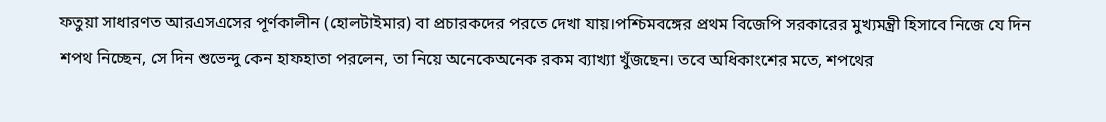ফতুয়া সাধারণত আরএসএসের পূর্ণকালীন (হোলটাইমার) বা প্রচারকদের পরতে দেখা যায়।পশ্চিমবঙ্গের প্রথম বিজেপি সরকারের মুখ্যমন্ত্রী হিসাবে নিজে যে দিন শপথ নিচ্ছেন, সে দিন শুভেন্দু কেন হাফহাতা পরলেন, তা নিয়ে অনেকেঅনেক রকম ব্যাখ্যা খুঁজছেন। তবে অধিকাংশের মতে, শপথের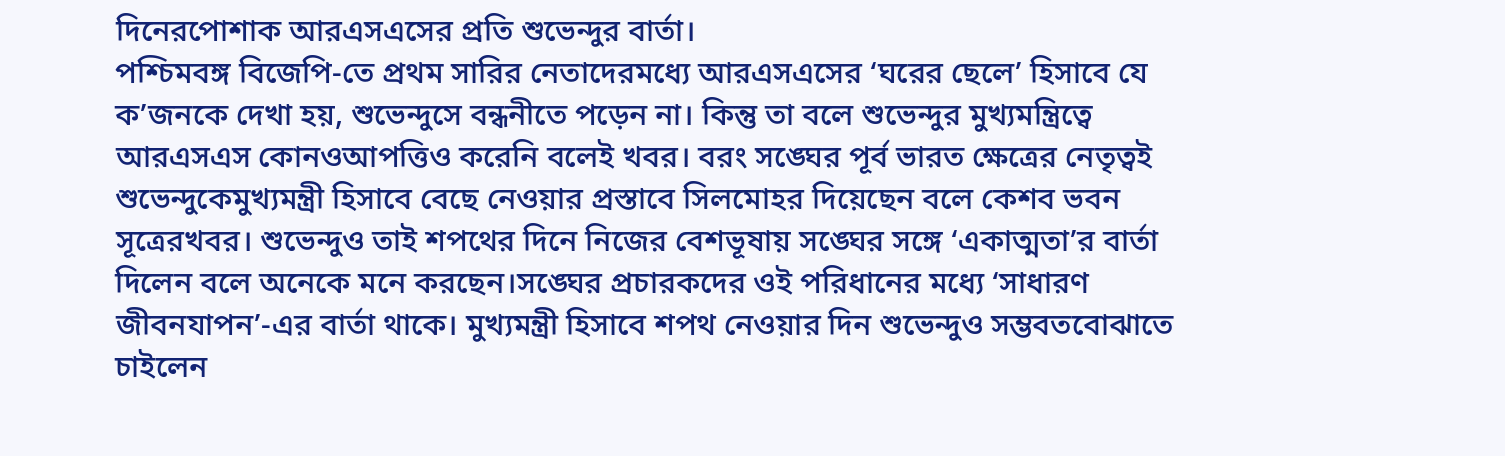দিনেরপোশাক আরএসএসের প্রতি শুভেন্দুর বার্তা।
পশ্চিমবঙ্গ বিজেপি-তে প্রথম সারির নেতাদেরমধ্যে আরএসএসের ‘ঘরের ছেলে’ হিসাবে যে ক’জনকে দেখা হয়, শুভেন্দুসে বন্ধনীতে পড়েন না। কিন্তু তা বলে শুভেন্দুর মুখ্যমন্ত্রিত্বে আরএসএস কোনওআপত্তিও করেনি বলেই খবর। বরং সঙ্ঘের পূর্ব ভারত ক্ষেত্রের নেতৃত্বই শুভেন্দুকেমুখ্যমন্ত্রী হিসাবে বেছে নেওয়ার প্রস্তাবে সিলমোহর দিয়েছেন বলে কেশব ভবন সূত্রেরখবর। শুভেন্দুও তাই শপথের দিনে নিজের বেশভূষায় সঙ্ঘের সঙ্গে ‘একাত্মতা’র বার্তা দিলেন বলে অনেকে মনে করছেন।সঙ্ঘের প্রচারকদের ওই পরিধানের মধ্যে ‘সাধারণ জীবনযাপন’-এর বার্তা থাকে। মুখ্যমন্ত্রী হিসাবে শপথ নেওয়ার দিন শুভেন্দুও সম্ভবতবোঝাতে চাইলেন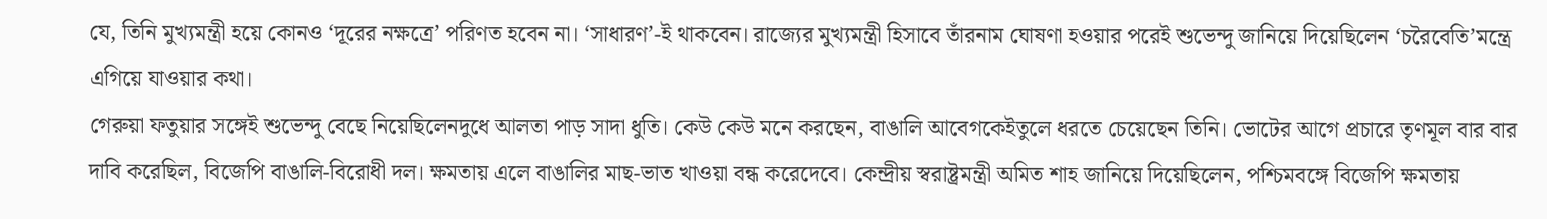যে, তিনি মুখ্যমন্ত্রী হয়ে কোনও ‘দূরের নক্ষত্রে’ পরিণত হবেন না। ‘সাধারণ’-ই থাকবেন। রাজ্যের মুখ্যমন্ত্রী হিসাবে তাঁরনাম ঘোষণা হওয়ার পরেই শুভেন্দু জানিয়ে দিয়েছিলেন ‘চরৈবেতি’মন্ত্রে এগিয়ে যাওয়ার কথা।
গেরুয়া ফতুয়ার সঙ্গেই শুভেন্দু বেছে নিয়েছিলেনদুধে আলতা পাড় সাদা ধুতি। কেউ কেউ মনে করছেন, বাঙালি আবেগকেইতুলে ধরতে চেয়েছেন তিনি। ভোটের আগে প্রচারে তৃণমূল বার বার দাবি করেছিল, বিজেপি বাঙালি-বিরোধী দল। ক্ষমতায় এলে বাঙালির মাছ-ভাত খাওয়া বন্ধ করেদেবে। কেন্দ্রীয় স্বরাষ্ট্রমন্ত্রী অমিত শাহ জানিয়ে দিয়েছিলেন, পশ্চিমবঙ্গে বিজেপি ক্ষমতায়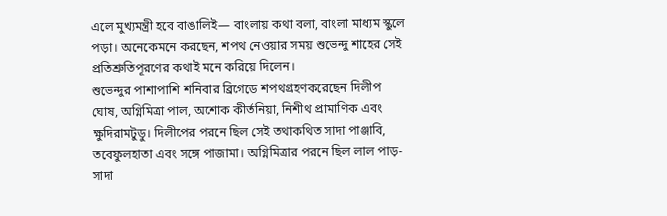এলে মুখ্যমন্ত্রী হবে বাঙালিই— বাংলায় কথা বলা, বাংলা মাধ্যম স্কুলে পড়া। অনেকেমনে করছেন, শপথ নেওয়ার সময় শুভেন্দু শাহের সেই প্রতিশ্রুতিপূরণের কথাই মনে করিয়ে দিলেন।
শুভেন্দুর পাশাপাশি শনিবার ব্রিগেডে শপথগ্রহণকরেছেন দিলীপ ঘোষ, অগ্নিমিত্রা পাল, অশোক কীর্তনিয়া, নিশীথ প্রামাণিক এবং ক্ষুদিরামটুডু। দিলীপের পরনে ছিল সেই তথাকথিত সাদা পাঞ্জাবি, তবেফুলহাতা এবং সঙ্গে পাজামা। অগ্নিমিত্রার পরনে ছিল লাল পাড়-সাদা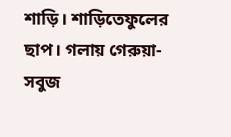শাড়ি। শাড়িতেফুলের ছাপ। গলায় গেরুয়া-সবুজ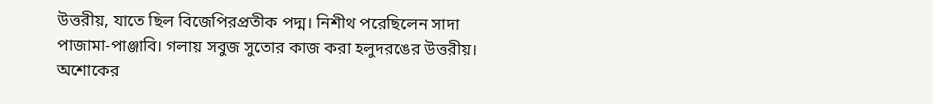উত্তরীয়, যাতে ছিল বিজেপিরপ্রতীক পদ্ম। নিশীথ পরেছিলেন সাদা পাজামা-পাঞ্জাবি। গলায় সবুজ সুতোর কাজ করা হলুদরঙের উত্তরীয়। অশোকের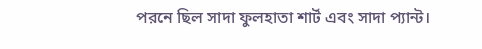পরনে ছিল সাদা ফুলহাতা শার্ট এবং সাদা প্যান্ট।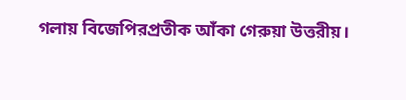গলায় বিজেপিরপ্রতীক আঁকা গেরুয়া উত্তরীয়।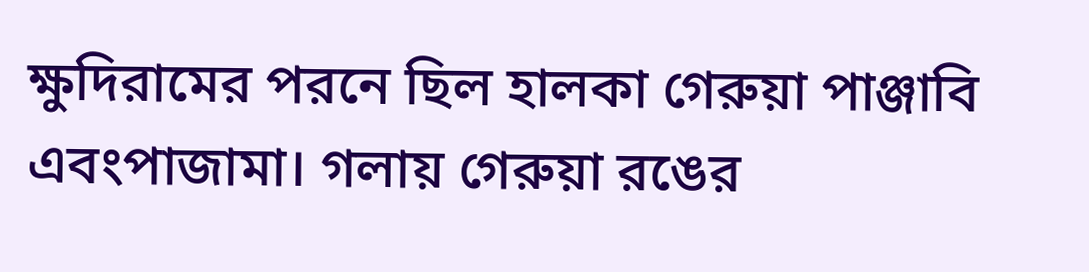ক্ষুদিরামের পরনে ছিল হালকা গেরুয়া পাঞ্জাবি এবংপাজামা। গলায় গেরুয়া রঙের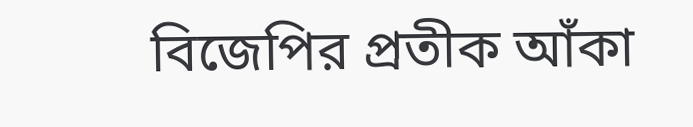বিজেপির প্রতীক আঁকা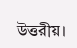উত্তরীয়।